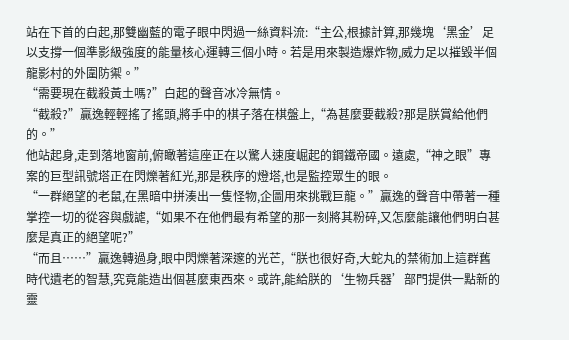站在下首的白起,那雙幽藍的電子眼中閃過一絲資料流:“主公,根據計算,那幾塊‘黑金’足以支撐一個準影級強度的能量核心運轉三個小時。若是用來製造爆炸物,威力足以摧毀半個龍影村的外圍防禦。”
“需要現在截殺黃土嗎?”白起的聲音冰冷無情。
“截殺?”贏逸輕輕搖了搖頭,將手中的棋子落在棋盤上,“為甚麼要截殺?那是朕賞給他們的。”
他站起身,走到落地窗前,俯瞰著這座正在以驚人速度崛起的鋼鐵帝國。遠處,“神之眼”專案的巨型訊號塔正在閃爍著紅光,那是秩序的燈塔,也是監控眾生的眼。
“一群絕望的老鼠,在黑暗中拼湊出一隻怪物,企圖用來挑戰巨龍。”贏逸的聲音中帶著一種掌控一切的從容與戲謔,“如果不在他們最有希望的那一刻將其粉碎,又怎麼能讓他們明白甚麼是真正的絕望呢?”
“而且……”贏逸轉過身,眼中閃爍著深邃的光芒,“朕也很好奇,大蛇丸的禁術加上這群舊時代遺老的智慧,究竟能造出個甚麼東西來。或許,能給朕的‘生物兵器’部門提供一點新的靈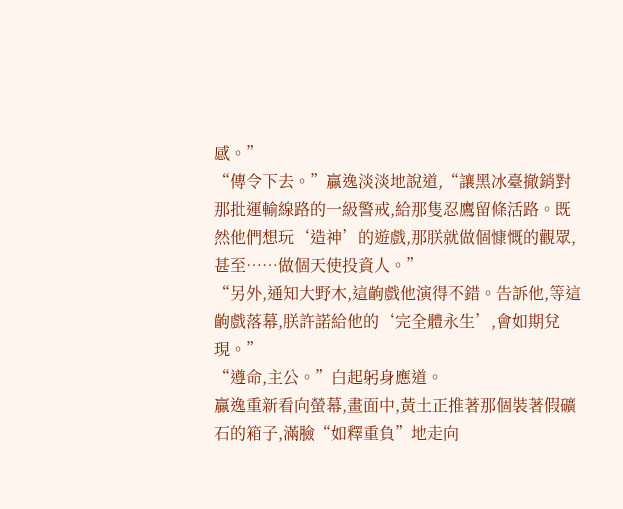感。”
“傳令下去。”贏逸淡淡地說道,“讓黑冰臺撤銷對那批運輸線路的一級警戒,給那隻忍鷹留條活路。既然他們想玩‘造神’的遊戲,那朕就做個慷慨的觀眾,甚至……做個天使投資人。”
“另外,通知大野木,這齣戲他演得不錯。告訴他,等這齣戲落幕,朕許諾給他的‘完全體永生’,會如期兌現。”
“遵命,主公。”白起躬身應道。
贏逸重新看向螢幕,畫面中,黃土正推著那個裝著假礦石的箱子,滿臉“如釋重負”地走向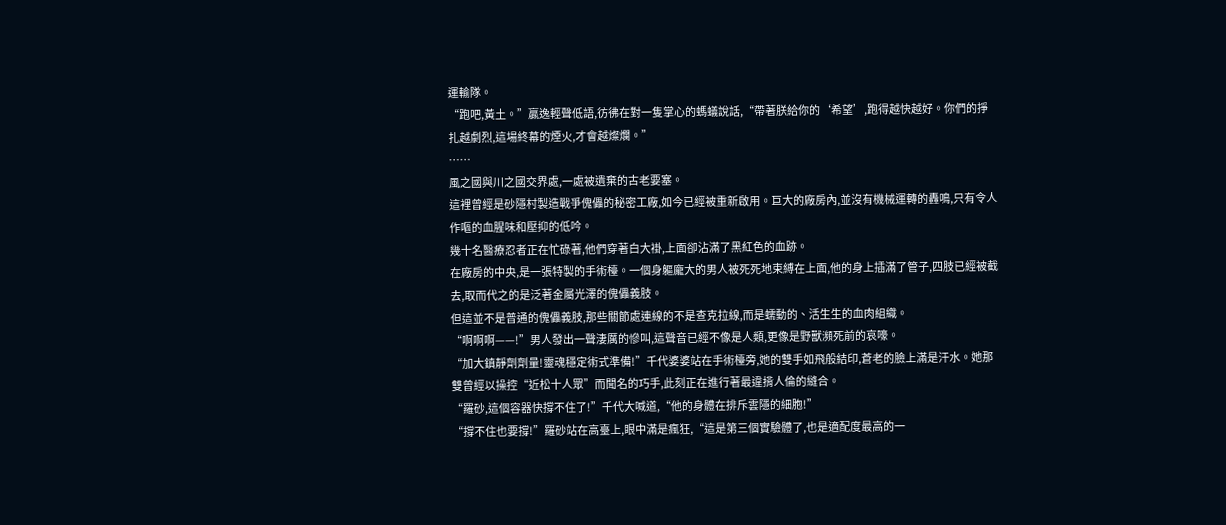運輸隊。
“跑吧,黃土。”贏逸輕聲低語,彷彿在對一隻掌心的螞蟻說話,“帶著朕給你的‘希望’,跑得越快越好。你們的掙扎越劇烈,這場終幕的煙火,才會越燦爛。”
……
風之國與川之國交界處,一處被遺棄的古老要塞。
這裡曾經是砂隱村製造戰爭傀儡的秘密工廠,如今已經被重新啟用。巨大的廠房內,並沒有機械運轉的轟鳴,只有令人作嘔的血腥味和壓抑的低吟。
幾十名醫療忍者正在忙碌著,他們穿著白大褂,上面卻沾滿了黑紅色的血跡。
在廠房的中央,是一張特製的手術檯。一個身軀龐大的男人被死死地束縛在上面,他的身上插滿了管子,四肢已經被截去,取而代之的是泛著金屬光澤的傀儡義肢。
但這並不是普通的傀儡義肢,那些關節處連線的不是查克拉線,而是蠕動的、活生生的血肉組織。
“啊啊啊——!”男人發出一聲淒厲的慘叫,這聲音已經不像是人類,更像是野獸瀕死前的哀嚎。
“加大鎮靜劑劑量!靈魂穩定術式準備!”千代婆婆站在手術檯旁,她的雙手如飛般結印,蒼老的臉上滿是汗水。她那雙曾經以操控“近松十人眾”而聞名的巧手,此刻正在進行著最違揹人倫的縫合。
“羅砂,這個容器快撐不住了!”千代大喊道,“他的身體在排斥雲隱的細胞!”
“撐不住也要撐!”羅砂站在高臺上,眼中滿是瘋狂,“這是第三個實驗體了,也是適配度最高的一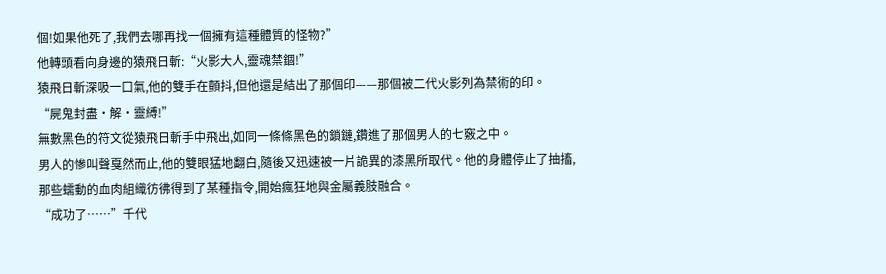個!如果他死了,我們去哪再找一個擁有這種體質的怪物?”
他轉頭看向身邊的猿飛日斬:“火影大人,靈魂禁錮!”
猿飛日斬深吸一口氣,他的雙手在顫抖,但他還是結出了那個印——那個被二代火影列為禁術的印。
“屍鬼封盡·解·靈縛!”
無數黑色的符文從猿飛日斬手中飛出,如同一條條黑色的鎖鏈,鑽進了那個男人的七竅之中。
男人的慘叫聲戛然而止,他的雙眼猛地翻白,隨後又迅速被一片詭異的漆黑所取代。他的身體停止了抽搐,那些蠕動的血肉組織彷彿得到了某種指令,開始瘋狂地與金屬義肢融合。
“成功了……”千代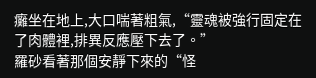癱坐在地上,大口喘著粗氣,“靈魂被強行固定在了肉體裡,排異反應壓下去了。”
羅砂看著那個安靜下來的“怪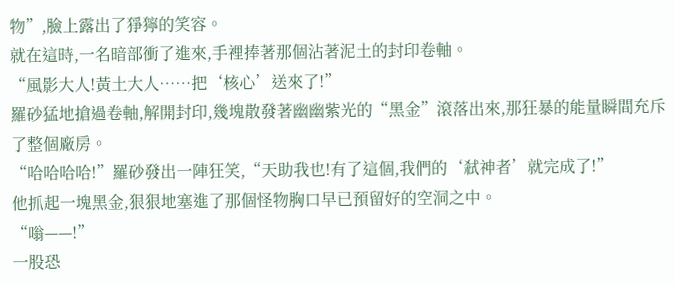物”,臉上露出了猙獰的笑容。
就在這時,一名暗部衝了進來,手裡捧著那個沾著泥土的封印卷軸。
“風影大人!黃土大人……把‘核心’送來了!”
羅砂猛地搶過卷軸,解開封印,幾塊散發著幽幽紫光的“黑金”滾落出來,那狂暴的能量瞬間充斥了整個廠房。
“哈哈哈哈!”羅砂發出一陣狂笑,“天助我也!有了這個,我們的‘弒神者’就完成了!”
他抓起一塊黑金,狠狠地塞進了那個怪物胸口早已預留好的空洞之中。
“嗡——!”
一股恐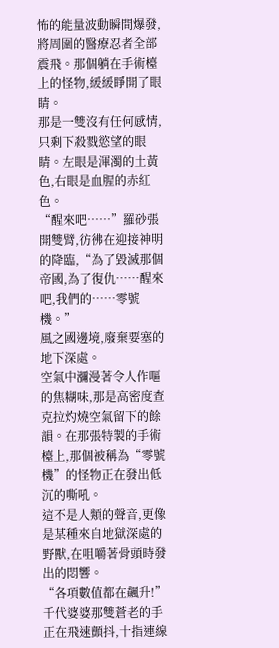怖的能量波動瞬間爆發,將周圍的醫療忍者全部震飛。那個躺在手術檯上的怪物,緩緩睜開了眼睛。
那是一雙沒有任何感情,只剩下殺戮慾望的眼睛。左眼是渾濁的土黃色,右眼是血腥的赤紅色。
“醒來吧……”羅砂張開雙臂,彷彿在迎接神明的降臨,“為了毀滅那個帝國,為了復仇……醒來吧,我們的……零號機。”
風之國邊境,廢棄要塞的地下深處。
空氣中瀰漫著令人作嘔的焦糊味,那是高密度查克拉灼燒空氣留下的餘韻。在那張特製的手術檯上,那個被稱為“零號機”的怪物正在發出低沉的嘶吼。
這不是人類的聲音,更像是某種來自地獄深處的野獸,在咀嚼著骨頭時發出的悶響。
“各項數值都在飆升!”千代婆婆那雙蒼老的手正在飛速顫抖,十指連線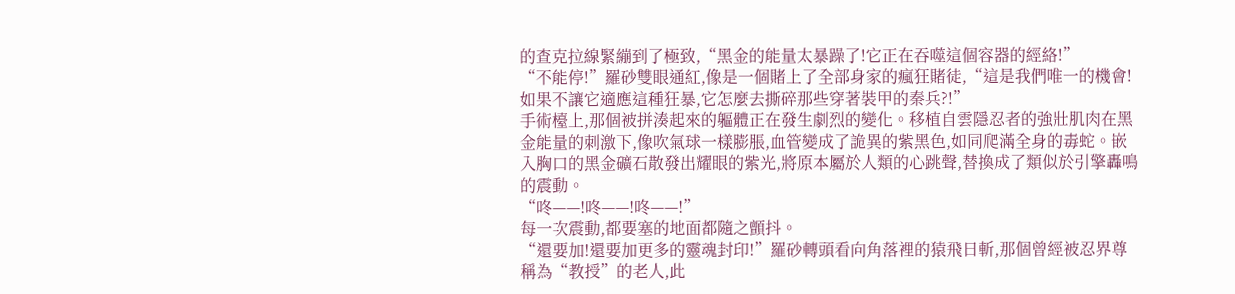的查克拉線緊繃到了極致,“黑金的能量太暴躁了!它正在吞噬這個容器的經絡!”
“不能停!”羅砂雙眼通紅,像是一個賭上了全部身家的瘋狂賭徒,“這是我們唯一的機會!如果不讓它適應這種狂暴,它怎麼去撕碎那些穿著裝甲的秦兵?!”
手術檯上,那個被拼湊起來的軀體正在發生劇烈的變化。移植自雲隱忍者的強壯肌肉在黑金能量的刺激下,像吹氣球一樣膨脹,血管變成了詭異的紫黑色,如同爬滿全身的毒蛇。嵌入胸口的黑金礦石散發出耀眼的紫光,將原本屬於人類的心跳聲,替換成了類似於引擎轟鳴的震動。
“咚——!咚——!咚——!”
每一次震動,都要塞的地面都隨之顫抖。
“還要加!還要加更多的靈魂封印!”羅砂轉頭看向角落裡的猿飛日斬,那個曾經被忍界尊稱為“教授”的老人,此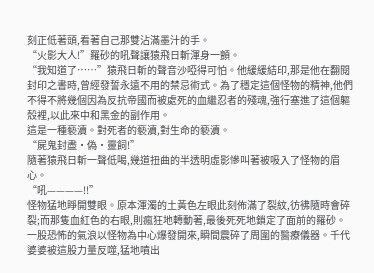刻正低著頭,看著自己那雙沾滿墨汁的手。
“火影大人!”羅砂的吼聲讓猿飛日斬渾身一顫。
“我知道了……”猿飛日斬的聲音沙啞得可怕。他緩緩結印,那是他在翻閱封印之書時,曾經發誓永遠不用的禁忌術式。為了穩定這個怪物的精神,他們不得不將幾個因為反抗帝國而被處死的血繼忍者的殘魂,強行塞進了這個軀殼裡,以此來中和黑金的副作用。
這是一種褻瀆。對死者的褻瀆,對生命的褻瀆。
“屍鬼封盡·偽·靈飼!”
隨著猿飛日斬一聲低喝,幾道扭曲的半透明虛影慘叫著被吸入了怪物的眉心。
“吼————!!”
怪物猛地睜開雙眼。原本渾濁的土黃色左眼此刻佈滿了裂紋,彷彿隨時會碎裂;而那隻血紅色的右眼,則瘋狂地轉動著,最後死死地鎖定了面前的羅砂。
一股恐怖的氣浪以怪物為中心爆發開來,瞬間震碎了周圍的醫療儀器。千代婆婆被這股力量反噬,猛地噴出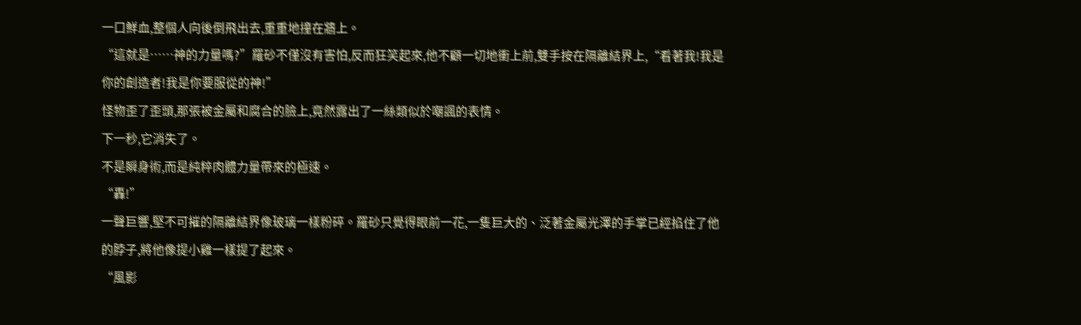一口鮮血,整個人向後倒飛出去,重重地撞在牆上。
“這就是……神的力量嗎?”羅砂不僅沒有害怕,反而狂笑起來,他不顧一切地衝上前,雙手按在隔離結界上,“看著我!我是你的創造者!我是你要服從的神!”
怪物歪了歪頭,那張被金屬和腐合的臉上,竟然露出了一絲類似於嘲諷的表情。
下一秒,它消失了。
不是瞬身術,而是純粹肉體力量帶來的極速。
“轟!”
一聲巨響,堅不可摧的隔離結界像玻璃一樣粉碎。羅砂只覺得眼前一花,一隻巨大的、泛著金屬光澤的手掌已經掐住了他的脖子,將他像提小雞一樣提了起來。
“風影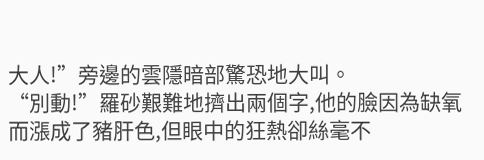大人!”旁邊的雲隱暗部驚恐地大叫。
“別動!”羅砂艱難地擠出兩個字,他的臉因為缺氧而漲成了豬肝色,但眼中的狂熱卻絲毫不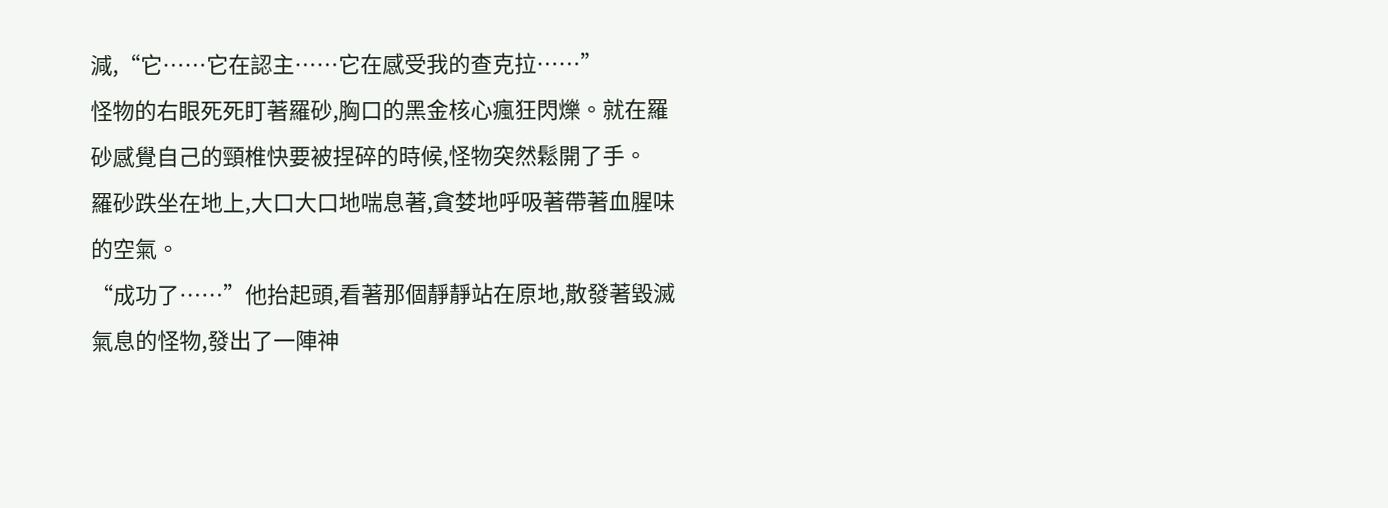減,“它……它在認主……它在感受我的查克拉……”
怪物的右眼死死盯著羅砂,胸口的黑金核心瘋狂閃爍。就在羅砂感覺自己的頸椎快要被捏碎的時候,怪物突然鬆開了手。
羅砂跌坐在地上,大口大口地喘息著,貪婪地呼吸著帶著血腥味的空氣。
“成功了……”他抬起頭,看著那個靜靜站在原地,散發著毀滅氣息的怪物,發出了一陣神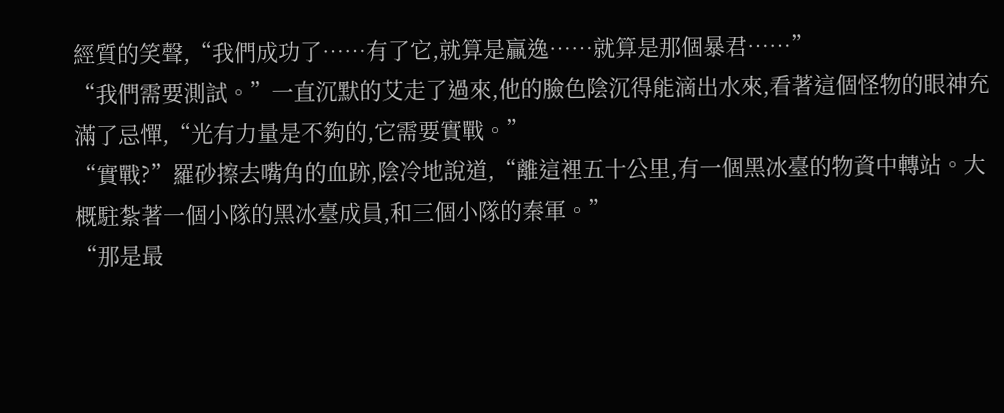經質的笑聲,“我們成功了……有了它,就算是贏逸……就算是那個暴君……”
“我們需要測試。”一直沉默的艾走了過來,他的臉色陰沉得能滴出水來,看著這個怪物的眼神充滿了忌憚,“光有力量是不夠的,它需要實戰。”
“實戰?”羅砂擦去嘴角的血跡,陰冷地說道,“離這裡五十公里,有一個黑冰臺的物資中轉站。大概駐紮著一個小隊的黑冰臺成員,和三個小隊的秦軍。”
“那是最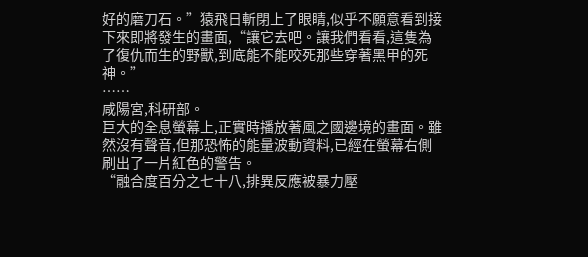好的磨刀石。”猿飛日斬閉上了眼睛,似乎不願意看到接下來即將發生的畫面,“讓它去吧。讓我們看看,這隻為了復仇而生的野獸,到底能不能咬死那些穿著黑甲的死神。”
……
咸陽宮,科研部。
巨大的全息螢幕上,正實時播放著風之國邊境的畫面。雖然沒有聲音,但那恐怖的能量波動資料,已經在螢幕右側刷出了一片紅色的警告。
“融合度百分之七十八,排異反應被暴力壓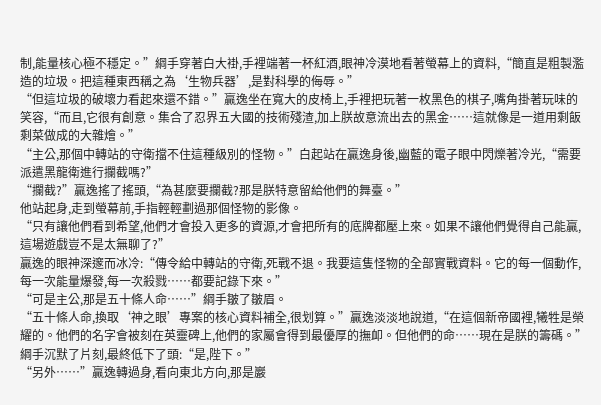制,能量核心極不穩定。”綱手穿著白大褂,手裡端著一杯紅酒,眼神冷漠地看著螢幕上的資料,“簡直是粗製濫造的垃圾。把這種東西稱之為‘生物兵器’,是對科學的侮辱。”
“但這垃圾的破壞力看起來還不錯。”贏逸坐在寬大的皮椅上,手裡把玩著一枚黑色的棋子,嘴角掛著玩味的笑容,“而且,它很有創意。集合了忍界五大國的技術殘渣,加上朕故意流出去的黑金……這就像是一道用剩飯剩菜做成的大雜燴。”
“主公,那個中轉站的守衛擋不住這種級別的怪物。”白起站在贏逸身後,幽藍的電子眼中閃爍著冷光,“需要派遣黑龍衛進行攔截嗎?”
“攔截?”贏逸搖了搖頭,“為甚麼要攔截?那是朕特意留給他們的舞臺。”
他站起身,走到螢幕前,手指輕輕劃過那個怪物的影像。
“只有讓他們看到希望,他們才會投入更多的資源,才會把所有的底牌都壓上來。如果不讓他們覺得自己能贏,這場遊戲豈不是太無聊了?”
贏逸的眼神深邃而冰冷:“傳令給中轉站的守衛,死戰不退。我要這隻怪物的全部實戰資料。它的每一個動作,每一次能量爆發,每一次殺戮……都要記錄下來。”
“可是主公,那是五十條人命……”綱手皺了皺眉。
“五十條人命,換取‘神之眼’專案的核心資料補全,很划算。”贏逸淡淡地說道,“在這個新帝國裡,犧牲是榮耀的。他們的名字會被刻在英靈碑上,他們的家屬會得到最優厚的撫卹。但他們的命……現在是朕的籌碼。”
綱手沉默了片刻,最終低下了頭:“是,陛下。”
“另外……”贏逸轉過身,看向東北方向,那是巖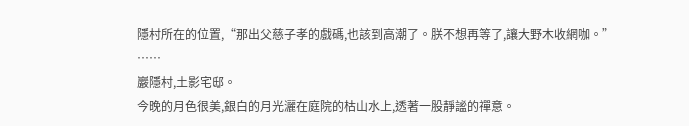隱村所在的位置,“那出父慈子孝的戲碼,也該到高潮了。朕不想再等了,讓大野木收網咖。”
……
巖隱村,土影宅邸。
今晚的月色很美,銀白的月光灑在庭院的枯山水上,透著一股靜謐的禪意。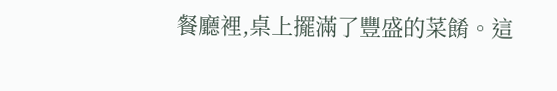餐廳裡,桌上擺滿了豐盛的菜餚。這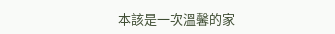本該是一次溫馨的家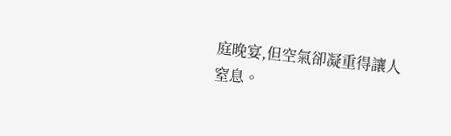庭晚宴,但空氣卻凝重得讓人窒息。